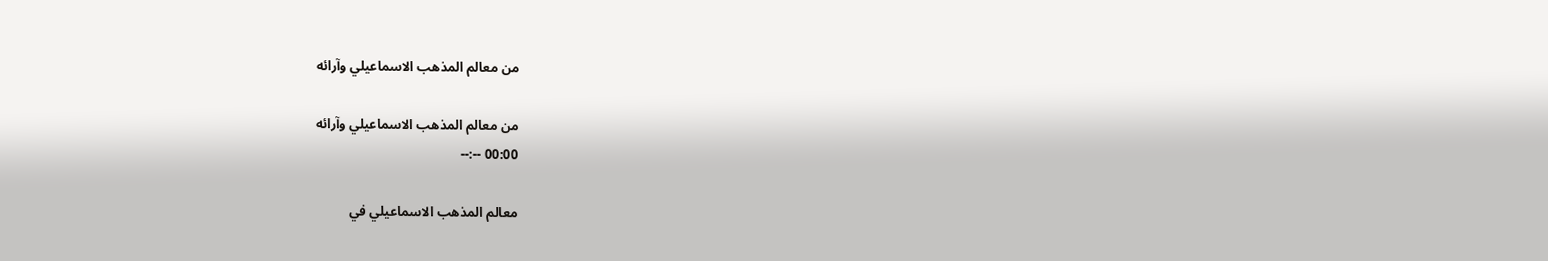من معالم المذهب الاسماعيلي وآرائه

من معالم المذهب الاسماعيلي وآرائه
00:00 --:--

معالم المذهب الاسماعيلي في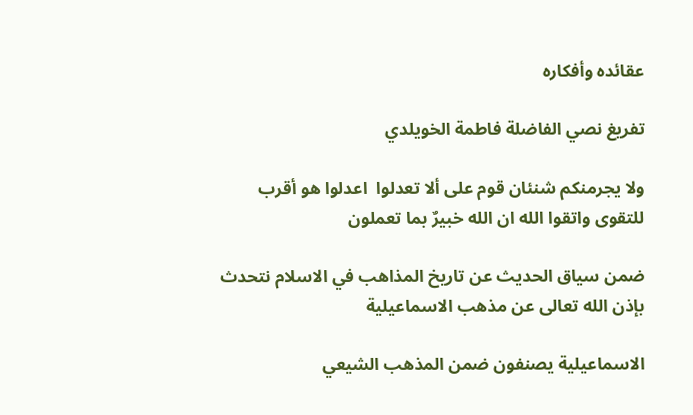عقائده وأفكاره

تفريغ نصي الفاضلة فاطمة الخويلدي

ولا يجرمنكم شنئان قوم على ألا تعدلوا  اعدلوا هو أقرب للتقوى واتقوا الله ان الله خبيرٌ بما تعملون

ضمن سياق الحديث عن تاريخ المذاهب في الاسلام نتحدث بإذن الله تعالى عن مذهب الاسماعيلية

الاسماعيلية يصنفون ضمن المذهب الشيعي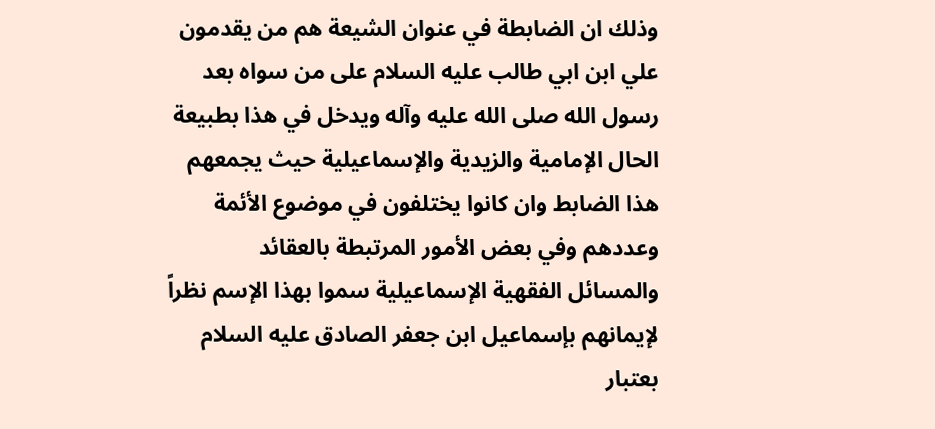وذلك ان الضابطة في عنوان الشيعة هم من يقدمون علي ابن ابي طالب عليه السلام على من سواه بعد رسول الله صلى الله عليه وآله ويدخل في هذا بطبيعة الحال الإمامية والزيدية والإسماعيلية حيث يجمعهم هذا الضابط وان كانوا يختلفون في موضوع الأئمة وعددهم وفي بعض الأمور المرتبطة بالعقائد والمسائل الفقهية الإسماعيلية سموا بهذا الإسم نظراً لإيمانهم بإسماعيل ابن جعفر الصادق عليه السلام بعتبار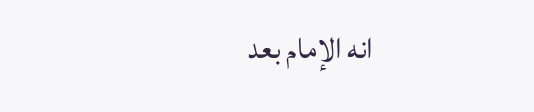انه الإمام بعد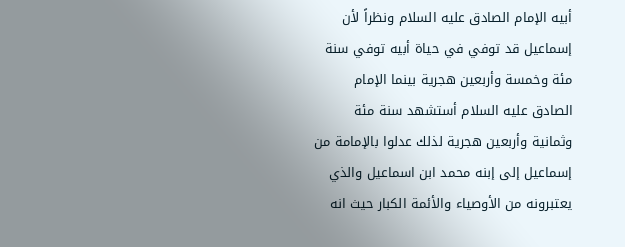أبيه الإمام الصادق عليه السلام ونظراً لأن إسماعيل قد توفي في حياة أبيه توفي سنة مئة وخمسة وأربعين هجرية بينما الإمام الصادق عليه السلام أستشهد سنة مئة وثمانية وأربعين هجرية لذلك عدلوا بالإمامة من إسماعيل إلى إبنه محمد ابن اسماعيل والذي يعتبرونه من الأوصياء والأئمة الكبار حيث انه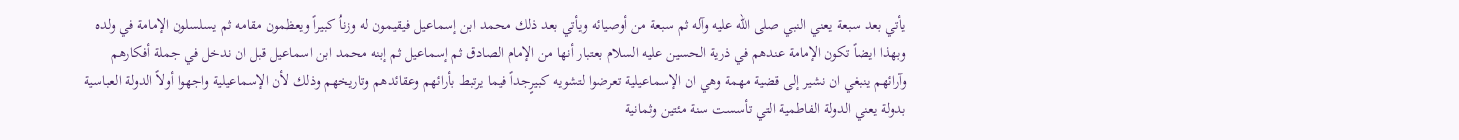يأتي بعد سبعة يعني النبي صلى الله عليه وآله ثم سبعة من أوصيائه ويأتي بعد ذلك محمد ابن إسماعيل فيقيمون له وزناُ كبيراً ويعظمون مقامه ثم يسلسلون الإمامة في ولده وبهذا ايضاً تكون الإمامة عندهم في ذرية الحسين عليه السلام بعتبار أنها من الإمام الصادق ثم إسماعيل ثم إبنه محمد ابن اسماعيل قبل ان ندخل في جملة أفكارهم وآرائهم ينبغي ان نشير إلى قضية مهمة وهي ان الإسماعيلية تعرضوا لتشويه كبيرٍجداً فيما يرتبط بأرائهم وعقائدهم وتاريخهم وذلك لأن الإسماعيلية واجهوا أولاً الدولة العباسية بدولة يعني الدولة الفاطمية التي تأسست سنة مئتين وثمانية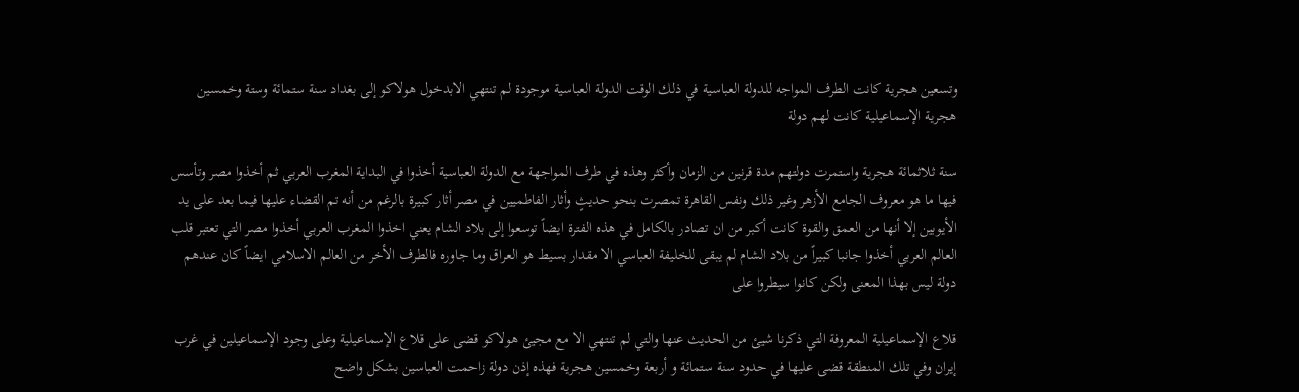وتسعين هجرية كانت الطرف المواجه للدولة العباسية في ذلك الوقت الدولة العباسية موجودة لم تنتهي الابدخول هولاكو إلى بغداد سنة ستمائة وستة وخمسين هجرية الإسماعيلية كانت لهم دولة

سنة ثلاثمائة هجرية واستمرت دولتهم مدة قرنين من الزمان وأكثر وهذه في طرف المواجهة مع الدولة العباسية أخذوا في البداية المغرب العربي ثم أخذوا مصر وتأسس فيها ما هو معروف الجامع الأزهر وغير ذلك ونفس القاهرة تمصرت بنحو حديثٍ وأثار الفاطميين في مصر أثار كبيرة بالرغم من أنه تم القضاء عليها فيما بعد على يد الأيوبين إلا أنها من العمق والقوة كانت أكبر من ان تصادر بالكامل في هذه الفترة ايضاً توسعوا إلى بلاد الشام يعني اخذوا المغرب العربي أخذوا مصر التي تعتبر قلب العالم العربي أخذوا جانبا كبيراً من بلاد الشام لم يبقى للخليفة العباسي الا مقدار بسيط هو العراق وما جاوره فالطرف الأخر من العالم الاسلامي ايضاً كان عندهم دولة ليس بهذا المعنى ولكن كانوا سيطروا على

قلاع الإسماعيلية المعروفة التي ذكرنا شيئ من الحديث عنها والتي لم تنتهي الا مع مجيئ هولاكو قضى على قلاع الإسماعيلية وعلى وجود الإسماعيلين في غرب إيران وفي تلك المنطقة قضى عليها في حدود سنة ستمائة و أربعة وخمسين هجرية فهذه إذن دولة زاحمت العباسين بشكل واضح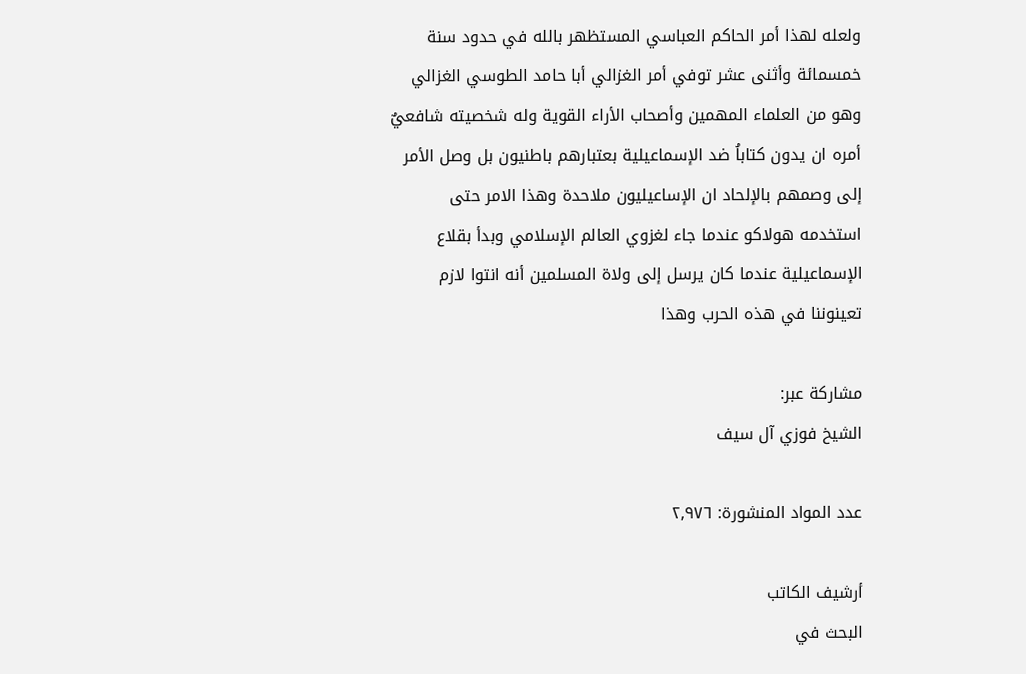ولعله لهذا أمر الحاكم العباسي المستظهر بالله في حدود سنة خمسمائة وأثنى عشر توفي أمر الغزالي أبا حامد الطوسي الغزالي وهو من العلماء المهمين وأصحاب الأراء القوية وله شخصيته شافعيٌ أمره ان يدون كتاباُ ضد الإسماعيلية بعتبارهم باطنيون بل وصل الأمر إلى وصمهم بالإلحاد ان الإساعيليون ملاحدة وهذا الامر حتى استخدمه هولاكو عندما جاء لغزوي العالم الإسلامي وبدأ بقلاع الإسماعيلية عندما كان يرسل إلى ولاة المسلمين أنه انتوا لازم تعينوننا في هذه الحرب وهذا

مشاركة عبر:
الشيخ فوزي آل سيف

عدد المواد المنشورة: ٢,٩٧٦

أرشيف الكاتب
البحث في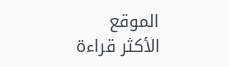الموقع
الأكثر قراءة